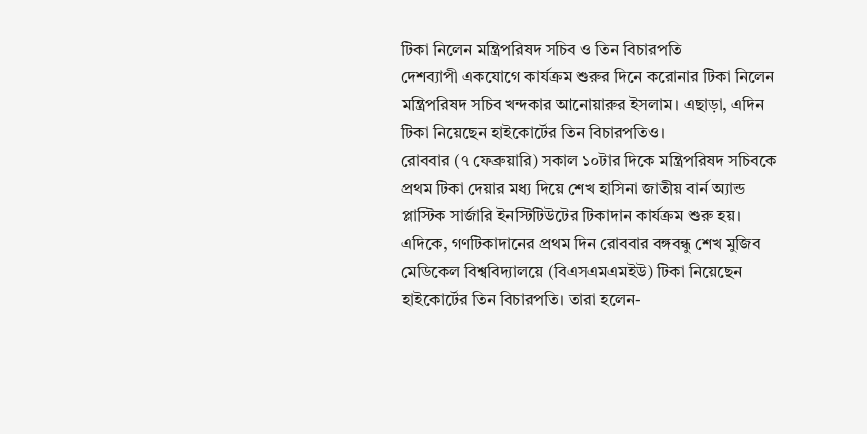টিকা নিলেন মন্ত্রিপরিষদ সচিব ও তিন বিচারপতি
দেশব্যাপী একযোগে কার্যক্রম শুরুর দিনে করোনার টিকা নিলেন মন্ত্রিপরিষদ সচিব খন্দকার আনোয়ারুর ইসলাম। এছাড়া, এদিন টিকা নিয়েছেন হাইকোর্টের তিন বিচারপতিও।
রোববার (৭ ফেব্রুয়ারি) সকাল ১০টার দিকে মন্ত্রিপরিষদ সচিবকে প্রথম টিকা দেয়ার মধ্য দিয়ে শেখ হাসিনা জাতীয় বার্ন অ্যান্ড প্লাস্টিক সার্জারি ইনস্টিটিউটের টিকাদান কার্যক্রম শুরু হয়।
এদিকে, গণটিকাদানের প্রথম দিন রোববার বঙ্গবন্ধু শেখ মুজিব মেডিকেল বিশ্ববিদ্যালয়ে (বিএসএমএমইউ) টিকা নিয়েছেন হাইকোর্টের তিন বিচারপতি। তারা হলেন-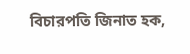বিচারপতি জিনাত হক,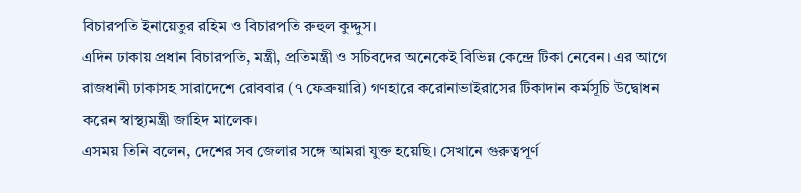বিচারপতি ইনায়েতুর রহিম ও বিচারপতি রুহুল কুদ্দুস।
এদিন ঢাকায় প্রধান বিচারপতি, মন্ত্রী, প্রতিমন্ত্রী ও সচিবদের অনেকেই বিভিন্ন কেন্দ্রে টিকা নেবেন। এর আগে রাজধানী ঢাকাসহ সারাদেশে রোববার (৭ ফেব্রুয়ারি) গণহারে করোনাভাইরাসের টিকাদান কর্মসূচি উদ্বোধন করেন স্বাস্থ্যমন্ত্রী জাহিদ মালেক।
এসময় তিনি বলেন, দেশের সব জেলার সঙ্গে আমরা যুক্ত হয়েছি। সেখানে গুরুত্বপূর্ণ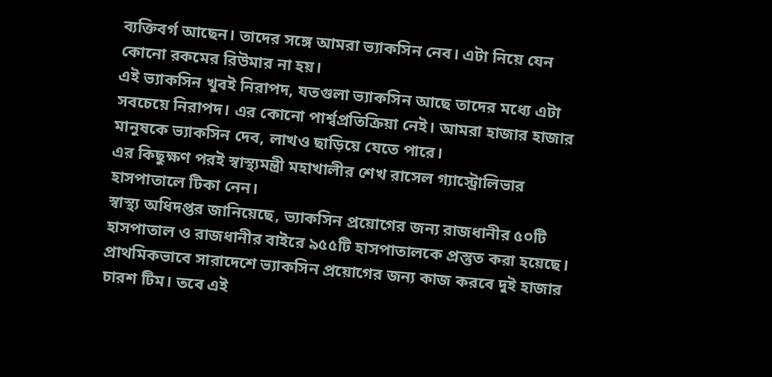ব্যক্তিবর্গ আছেন। তাদের সঙ্গে আমরা ভ্যাকসিন নেব। এটা নিয়ে যেন কোনো রকমের রিউমার না হয়।
এই ভ্যাকসিন খুবই নিরাপদ, যতগুলা ভ্যাকসিন আছে তাদের মধ্যে এটা সবচেয়ে নিরাপদ। এর কোনো পার্শ্বপ্রতিক্রিয়া নেই। আমরা হাজার হাজার মানুষকে ভ্যাকসিন দেব, লাখও ছাড়িয়ে যেতে পারে।
এর কিছুক্ষণ পরই স্বাস্থ্যমন্ত্রী মহাখালীর শেখ রাসেল গ্যাস্ট্রোলিভার হাসপাতালে টিকা নেন।
স্বাস্থ্য অধিদপ্তর জানিয়েছে, ভ্যাকসিন প্রয়োগের জন্য রাজধানীর ৫০টি হাসপাতাল ও রাজধানীর বাইরে ৯৫৫টি হাসপাতালকে প্রস্তুত করা হয়েছে। প্রাথমিকভাবে সারাদেশে ভ্যাকসিন প্রয়োগের জন্য কাজ করবে দুই হাজার চারশ টিম। তবে এই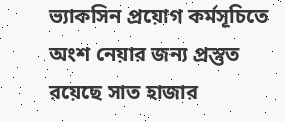ভ্যাকসিন প্রয়োগ কর্মসূচিতে অংশ নেয়ার জন্য প্রস্তুত রয়েছে সাত হাজার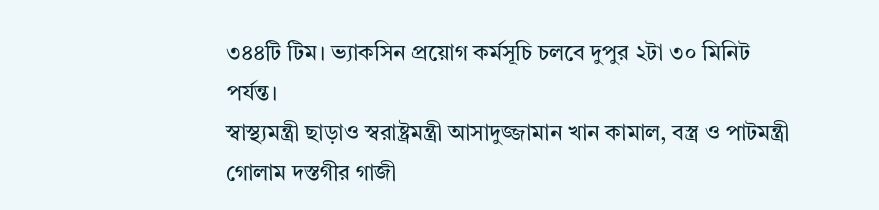৩৪৪টি টিম। ভ্যাকসিন প্রয়োগ কর্মসূচি চলবে দুপুর ২টা ৩০ মিনিট পর্যন্ত।
স্বাস্থ্যমন্ত্রী ছাড়াও স্বরাষ্ট্রমন্ত্রী আসাদুজ্জামান খান কামাল, বস্ত্র ও পাটমন্ত্রী গোলাম দস্তগীর গাজী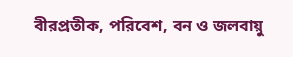বীরপ্রতীক, পরিবেশ, বন ও জলবায়ু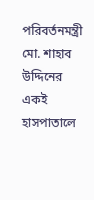পরিবর্তনমন্ত্রী মো. শাহাব উদ্দিনের একই হাসপাতালে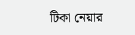টিকা নেয়ার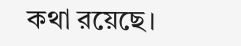কথা রয়েছে।